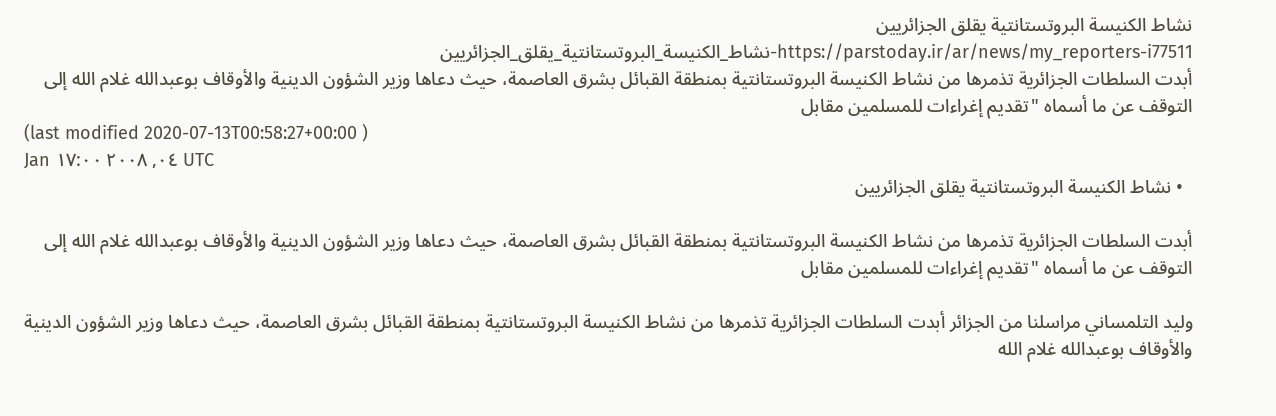نشاط الكنيسة البروتستانتية يقلق الجزائريين
https://parstoday.ir/ar/news/my_reporters-i77511-نشاط_الكنيسة_البروتستانتية_يقلق_الجزائريين
أبدت السلطات الجزائرية تذمرها من نشاط الكنيسة البروتستانتية بمنطقة القبائل بشرق العاصمة، حيث دعاها وزير الشؤون الدينية والأوقاف بوعبدالله غلام الله إلى التوقف عن ما أسماه "تقديم إغراءات للمسلمين مقابل
(last modified 2020-07-13T00:58:27+00:00 )
Jan ٠٤, ٢٠٠٨ ١٧:٠٠ UTC
  • نشاط الكنيسة البروتستانتية يقلق الجزائريين

أبدت السلطات الجزائرية تذمرها من نشاط الكنيسة البروتستانتية بمنطقة القبائل بشرق العاصمة، حيث دعاها وزير الشؤون الدينية والأوقاف بوعبدالله غلام الله إلى التوقف عن ما أسماه "تقديم إغراءات للمسلمين مقابل

وليد التلمساني مراسلنا من الجزائر أبدت السلطات الجزائرية تذمرها من نشاط الكنيسة البروتستانتية بمنطقة القبائل بشرق العاصمة، حيث دعاها وزير الشؤون الدينية والأوقاف بوعبدالله غلام الله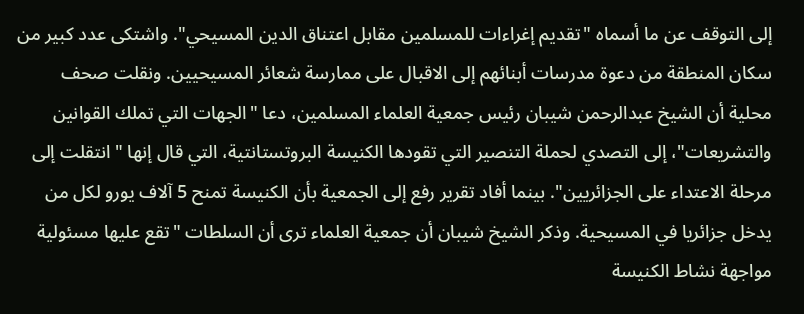إلى التوقف عن ما أسماه "تقديم إغراءات للمسلمين مقابل اعتناق الدين المسيحي". واشتكى عدد كبير من سكان المنطقة من دعوة مدرسات أبنائهم إلى الاقبال على ممارسة شعائر المسيحيين. ونقلت صحف محلية أن الشيخ عبدالرحمن شيبان رئيس جمعية العلماء المسلمين، دعا "الجهات التي تملك القوانين والتشريعات"، إلى التصدي لحملة التنصير التي تقودها الكنيسة البروتستانتية، التي قال إنها "انتقلت إلى مرحلة الاعتداء على الجزائريين". بينما أفاد تقرير رفع إلى الجمعية بأن الكنيسة تمنح 5 آلاف يورو لكل من يدخل جزائريا في المسيحية. وذكر الشيخ شيبان أن جمعية العلماء ترى أن السلطات "تقع عليها مسئولية مواجهة نشاط الكنيسة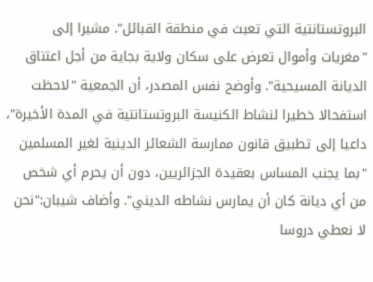البروتستانتية التي تعبث في منطقة القبائل". مشيرا إلى "مغريات وأموال تعرض على سكان ولاية بجاية من أجل اعتناق الديانة المسيحية". وأوضح نفس المصدر، أن الجمعية "لاحظت استفحالا خطيرا لنشاط الكنيسة البروتستانتية في المدة الأخيرة"، داعيا إلى تطبيق قانون ممارسة الشعائر الدينية لغير المسلمين "بما يجنب المساس بعقيدة الجزائريين، دون أن يحرم أي شخص من أي ديانة كان أن يمارس نشاطه الديني". وأضاف شيبان:"نحن لا نعطي دروسا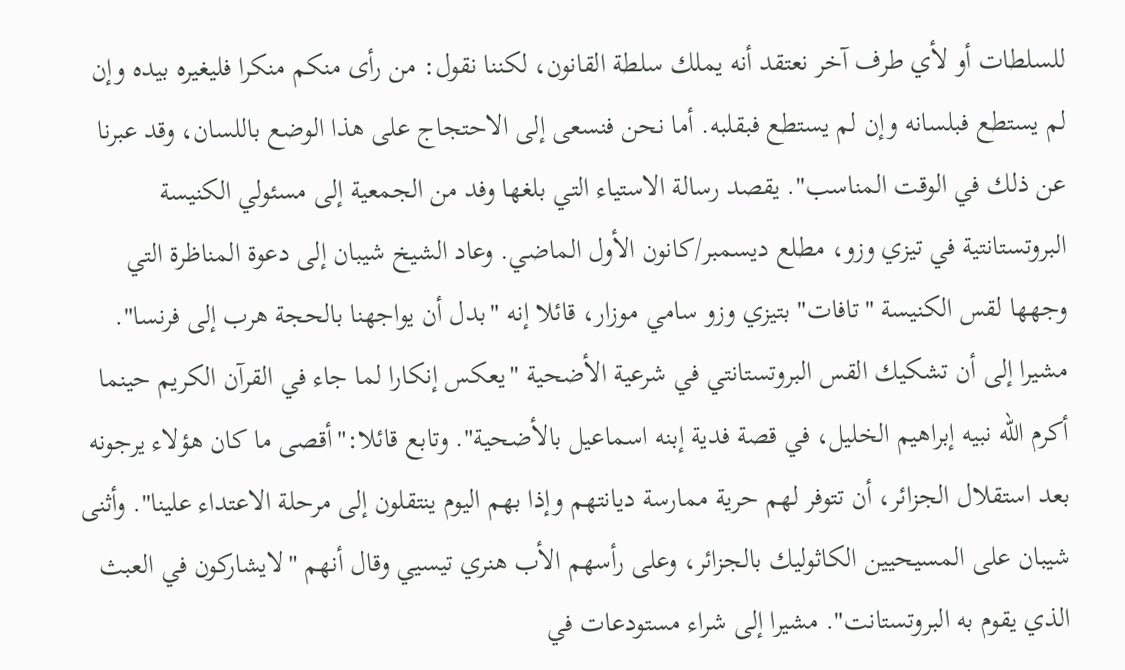للسلطات أو لأي طرف آخر نعتقد أنه يملك سلطة القانون، لكننا نقول: من رأى منكم منكرا فليغيره بيده وإن لم يستطع فبلسانه وإن لم يستطع فبقلبه. أما نحن فنسعى إلى الاحتجاج على هذا الوضع باللسان، وقد عبرنا عن ذلك في الوقت المناسب". يقصد رسالة الاستياء التي بلغها وفد من الجمعية إلى مسئولي الكنيسة البروتستانتية في تيزي وزو، مطلع ديسمبر/كانون الأول الماضي. وعاد الشيخ شيبان إلى دعوة المناظرة التي وجهها لقس الكنيسة "تافات" بتيزي وزو سامي موزار، قائلا إنه "بدل أن يواجهنا بالحجة هرب إلى فرنسا". مشيرا إلى أن تشكيك القس البروتستانتي في شرعية الأضحية "يعكس إنكارا لما جاء في القرآن الكريم حينما أكرم الله نبيه إبراهيم الخليل، في قصة فدية إبنه اسماعيل بالأضحية". وتابع قائلا:"أقصى ما كان هؤلاء يرجونه بعد استقلال الجزائر، أن تتوفر لهم حرية ممارسة ديانتهم وإذا بهم اليوم ينتقلون إلى مرحلة الاعتداء علينا". وأثنى شيبان على المسيحيين الكاثوليك بالجزائر، وعلى رأسهم الأب هنري تيسيي وقال أنهم "لايشاركون في العبث الذي يقوم به البروتستانت". مشيرا إلى شراء مستودعات في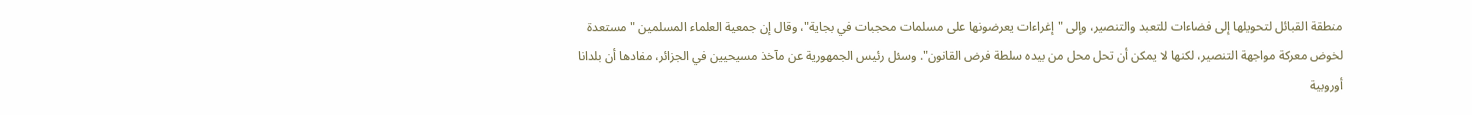منطقة القبائل لتحويلها إلى فضاءات للتعبد والتنصير، وإلى "إغراءات يعرضونها على مسلمات محجبات في بجاية"، وقال إن جمعية العلماء المسلمين "مستعدة لخوض معركة مواجهة التنصير، لكنها لا يمكن أن تحل محل من بيده سلطة فرض القانون". وسئل رئيس الجمهورية عن مآخذ مسيحيين في الجزائر، مفادها أن بلدانا أوروبية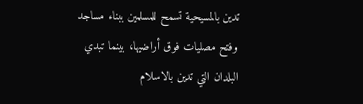تدين بالمسيحية تسمح للمسلمين ببناء مساجد وفتح مصليات فوق أراضيها، بينما تبدي البلدان التي تدين بالاسلام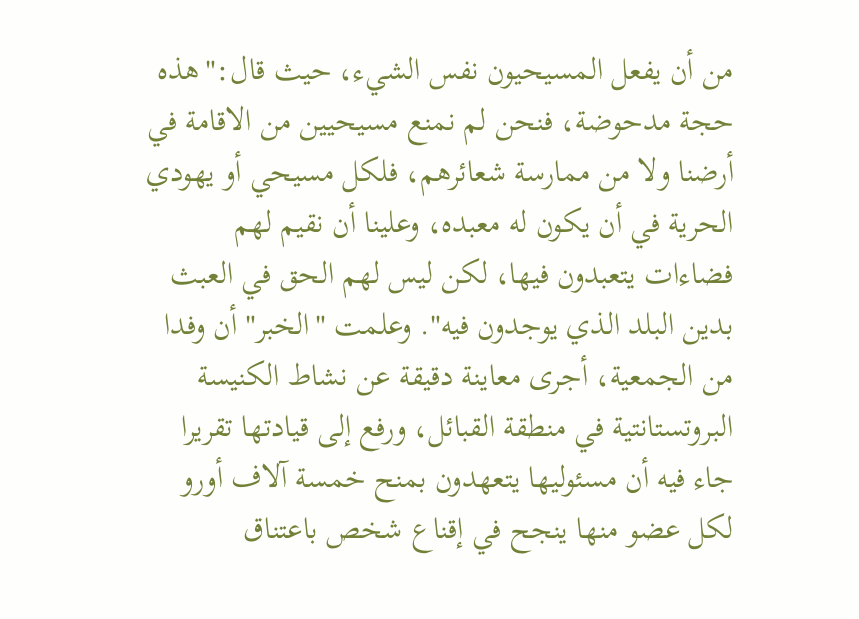من أن يفعل المسيحيون نفس الشيء، حيث قال:"هذه حجة مدحوضة، فنحن لم نمنع مسيحيين من الاقامة في أرضنا ولا من ممارسة شعائرهم، فلكل مسيحي أو يهودي الحرية في أن يكون له معبده، وعلينا أن نقيم لهم فضاءات يتعبدون فيها، لكن ليس لهم الحق في العبث بدين البلد الذي يوجدون فيه". وعلمت "الخبر" أن وفدا من الجمعية، أجرى معاينة دقيقة عن نشاط الكنيسة البروتستانتية في منطقة القبائل، ورفع إلى قيادتها تقريرا جاء فيه أن مسئوليها يتعهدون بمنح خمسة آلاف أورو لكل عضو منها ينجح في إقناع شخص باعتناق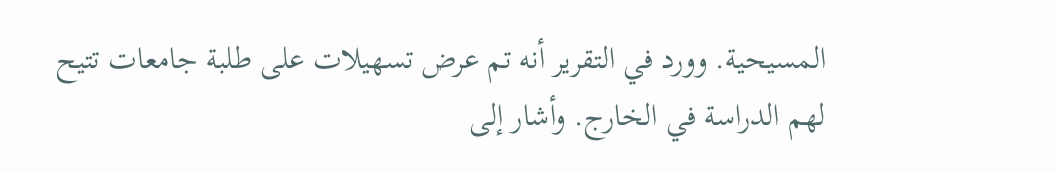المسيحية. وورد في التقرير أنه تم عرض تسهيلات على طلبة جامعات تتيح لهم الدراسة في الخارج. وأشار إلى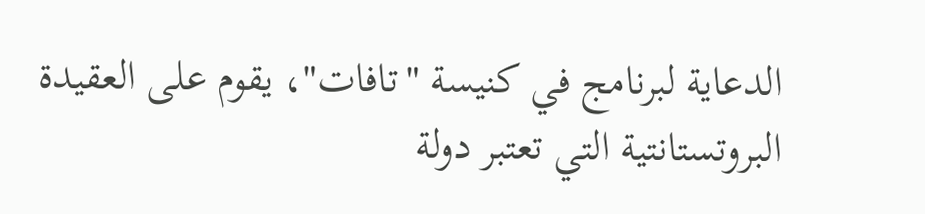الدعاية لبرنامج في كنيسة "تافات"، يقوم على العقيدة البروتستانتية التي تعتبر دولة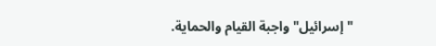"إسرائيل" واجبة القيام والحماية.